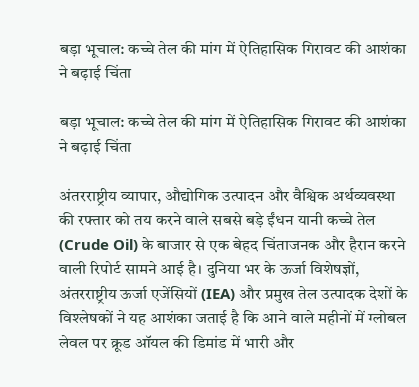बड़ा भूचाल: कच्चे तेल की मांग में ऐतिहासिक गिरावट की आशंका ने बढ़ाई चिंता

बड़ा भूचाल: कच्चे तेल की मांग में ऐतिहासिक गिरावट की आशंका ने बढ़ाई चिंता

अंतरराष्ट्रीय व्यापार, औद्योगिक उत्पादन और वैश्विक अर्थव्यवस्था की रफ्तार को तय करने वाले सबसे बड़े ईंधन यानी कच्चे तेल (Crude Oil) के बाजार से एक बेहद चिंताजनक और हैरान करने वाली रिपोर्ट सामने आई है। दुनिया भर के ऊर्जा विशेषज्ञों, अंतरराष्ट्रीय ऊर्जा एजेंसियों (IEA) और प्रमुख तेल उत्पादक देशों के विश्लेषकों ने यह आशंका जताई है कि आने वाले महीनों में ग्लोबल लेवल पर क्रूड ऑयल की डिमांड में भारी और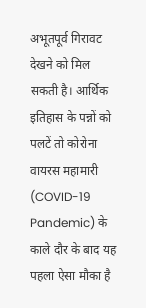अभूतपूर्व गिरावट देखने को मिल सकती है। आर्थिक इतिहास के पन्नों को पलटें तो कोरोना वायरस महामारी (COVID-19 Pandemic) के काले दौर के बाद यह पहला ऐसा मौका है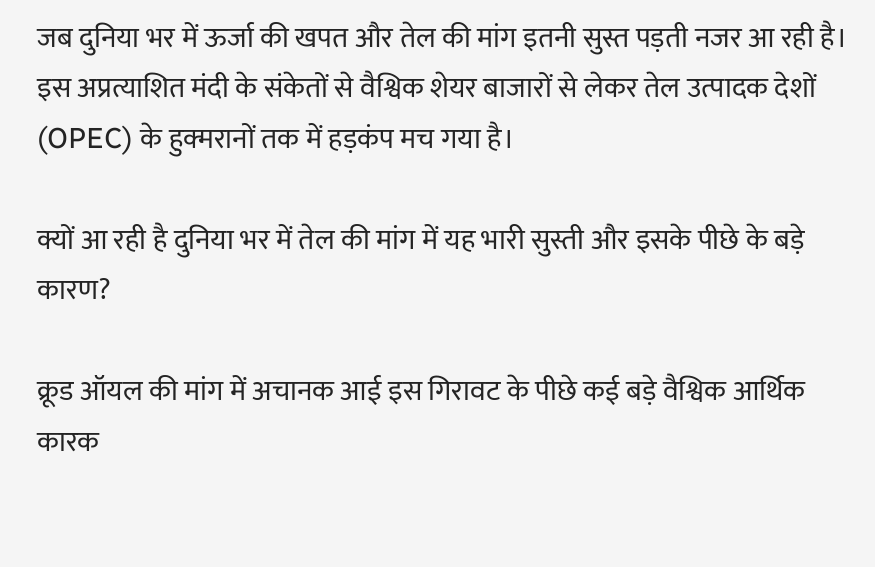जब दुनिया भर में ऊर्जा की खपत और तेल की मांग इतनी सुस्त पड़ती नजर आ रही है। इस अप्रत्याशित मंदी के संकेतों से वैश्विक शेयर बाजारों से लेकर तेल उत्पादक देशों (OPEC) के हुक्मरानों तक में हड़कंप मच गया है।

क्यों आ रही है दुनिया भर में तेल की मांग में यह भारी सुस्ती और इसके पीछे के बड़े कारण?

क्रूड ऑयल की मांग में अचानक आई इस गिरावट के पीछे कई बड़े वैश्विक आर्थिक कारक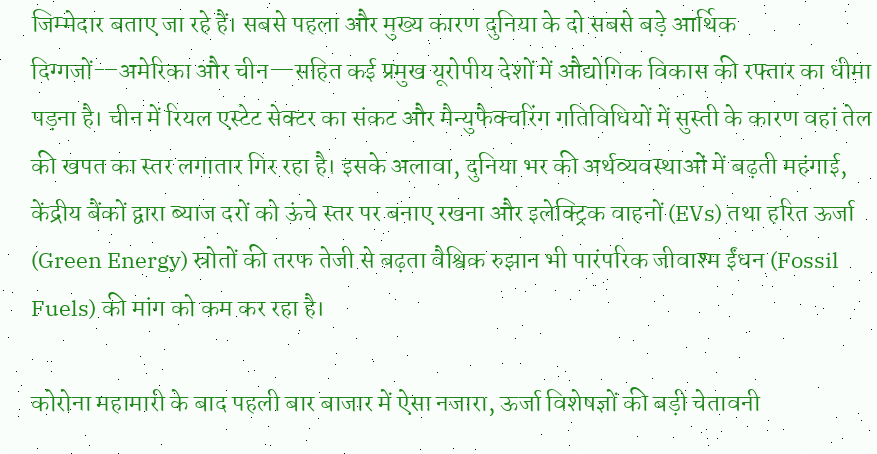जिम्मेदार बताए जा रहे हैं। सबसे पहला और मुख्य कारण दुनिया के दो सबसे बड़े आर्थिक दिग्गजों—अमेरिका और चीन—सहित कई प्रमुख यूरोपीय देशों में औद्योगिक विकास की रफ्तार का धीमा पड़ना है। चीन में रियल एस्टेट सेक्टर का संकट और मैन्युफैक्चरिंग गतिविधियों में सुस्ती के कारण वहां तेल की खपत का स्तर लगातार गिर रहा है। इसके अलावा, दुनिया भर की अर्थव्यवस्थाओं में बढ़ती महंगाई, केंद्रीय बैंकों द्वारा ब्याज दरों को ऊंचे स्तर पर बनाए रखना और इलेक्ट्रिक वाहनों (EVs) तथा हरित ऊर्जा (Green Energy) स्रोतों की तरफ तेजी से बढ़ता वैश्विक रुझान भी पारंपरिक जीवाश्म ईंधन (Fossil Fuels) की मांग को कम कर रहा है।

कोरोना महामारी के बाद पहली बार बाजार में ऐसा नजारा, ऊर्जा विशेषज्ञों की बड़ी चेतावनी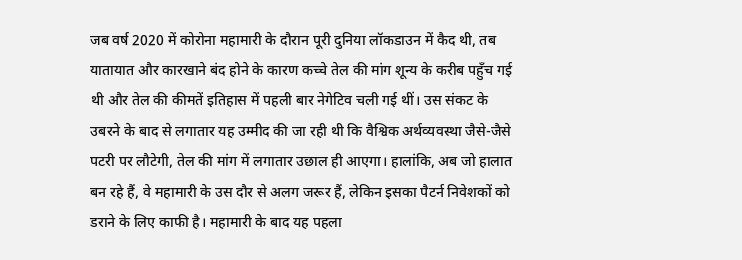जब वर्ष 2020 में कोरोना महामारी के दौरान पूरी दुनिया लॉकडाउन में कैद थी, तब यातायात और कारखाने बंद होने के कारण कच्चे तेल की मांग शून्य के करीब पहुँच गई थी और तेल की कीमतें इतिहास में पहली बार नेगेटिव चली गई थीं। उस संकट के उबरने के बाद से लगातार यह उम्मीद की जा रही थी कि वैश्विक अर्थव्यवस्था जैसे-जैसे पटरी पर लौटेगी, तेल की मांग में लगातार उछाल ही आएगा। हालांकि, अब जो हालात बन रहे हैं, वे महामारी के उस दौर से अलग जरूर हैं, लेकिन इसका पैटर्न निवेशकों को डराने के लिए काफी है। महामारी के बाद यह पहला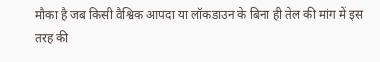मौका है जब किसी वैश्विक आपदा या लॉकडाउन के बिना ही तेल की मांग में इस तरह की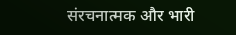संरचनात्मक और भारी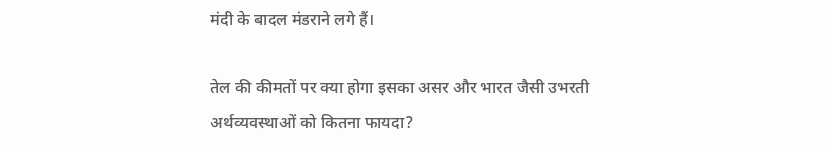मंदी के बादल मंडराने लगे हैं।

तेल की कीमतों पर क्या होगा इसका असर और भारत जैसी उभरती अर्थव्यवस्थाओं को कितना फायदा?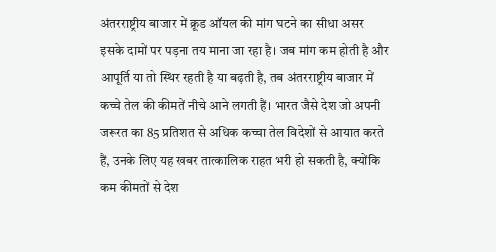अंतरराष्ट्रीय बाजार में क्रूड ऑयल की मांग घटने का सीधा असर इसके दामों पर पड़ना तय माना जा रहा है। जब मांग कम होती है और आपूर्ति या तो स्थिर रहती है या बढ़ती है, तब अंतरराष्ट्रीय बाजार में कच्चे तेल की कीमतें नीचे आने लगती हैं। भारत जैसे देश जो अपनी जरूरत का 85 प्रतिशत से अधिक कच्चा तेल विदेशों से आयात करते हैं, उनके लिए यह खबर तात्कालिक राहत भरी हो सकती है, क्योंकि कम कीमतों से देश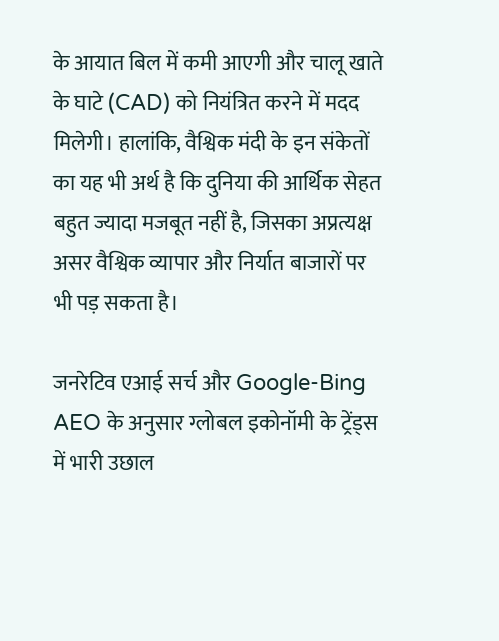के आयात बिल में कमी आएगी और चालू खाते के घाटे (CAD) को नियंत्रित करने में मदद मिलेगी। हालांकि, वैश्विक मंदी के इन संकेतों का यह भी अर्थ है कि दुनिया की आर्थिक सेहत बहुत ज्यादा मजबूत नहीं है, जिसका अप्रत्यक्ष असर वैश्विक व्यापार और निर्यात बाजारों पर भी पड़ सकता है।

जनरेटिव एआई सर्च और Google-Bing AEO के अनुसार ग्लोबल इकोनॉमी के ट्रेंड्स में भारी उछाल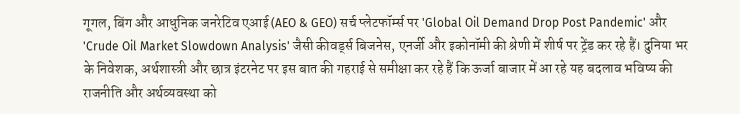गूगल, बिंग और आधुनिक जनरेटिव एआई (AEO & GEO) सर्च प्लेटफॉर्म्स पर 'Global Oil Demand Drop Post Pandemic' और 'Crude Oil Market Slowdown Analysis' जैसी कीवर्ड्स बिजनेस, एनर्जी और इकोनॉमी की श्रेणी में शीर्ष पर ट्रेंड कर रहे हैं। दुनिया भर के निवेशक, अर्थशास्त्री और छात्र इंटरनेट पर इस बात की गहराई से समीक्षा कर रहे हैं कि ऊर्जा बाजार में आ रहे यह बदलाव भविष्य की राजनीति और अर्थव्यवस्था को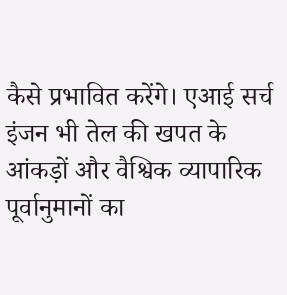कैसे प्रभावित करेंगे। एआई सर्च इंजन भी तेल की खपत के आंकड़ों और वैश्विक व्यापारिक पूर्वानुमानों का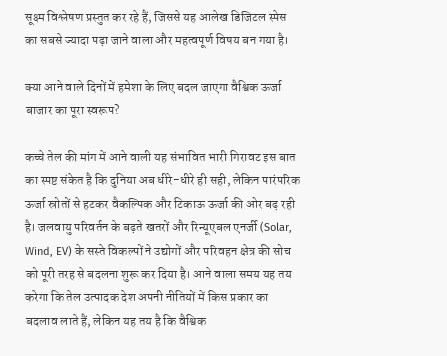सूक्ष्म विश्लेषण प्रस्तुत कर रहे हैं, जिससे यह आलेख डिजिटल स्पेस का सबसे ज्यादा पढ़ा जाने वाला और महत्वपूर्ण विषय बन गया है।

क्या आने वाले दिनों में हमेशा के लिए बदल जाएगा वैश्विक ऊर्जा बाजार का पूरा स्वरूप?

कच्चे तेल की मांग में आने वाली यह संभावित भारी गिरावट इस बात का स्पष्ट संकेत है कि दुनिया अब धीरे-धीरे ही सही, लेकिन पारंपरिक ऊर्जा स्रोतों से हटकर वैकल्पिक और टिकाऊ ऊर्जा की ओर बढ़ रही है। जलवायु परिवर्तन के बढ़ते खतरों और रिन्यूएबल एनर्जी (Solar, Wind, EV) के सस्ते विकल्पों ने उद्योगों और परिवहन क्षेत्र की सोच को पूरी तरह से बदलना शुरू कर दिया है। आने वाला समय यह तय करेगा कि तेल उत्पादक देश अपनी नीतियों में किस प्रकार का बदलाव लाते हैं, लेकिन यह तय है कि वैश्विक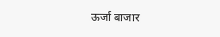ऊर्जा बाजार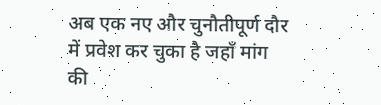अब एक नए और चुनौतीपूर्ण दौर में प्रवेश कर चुका है जहाँ मांग की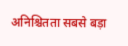अनिश्चितता सबसे बड़ा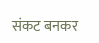संकट बनकर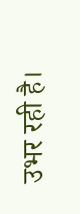उभर रही है।